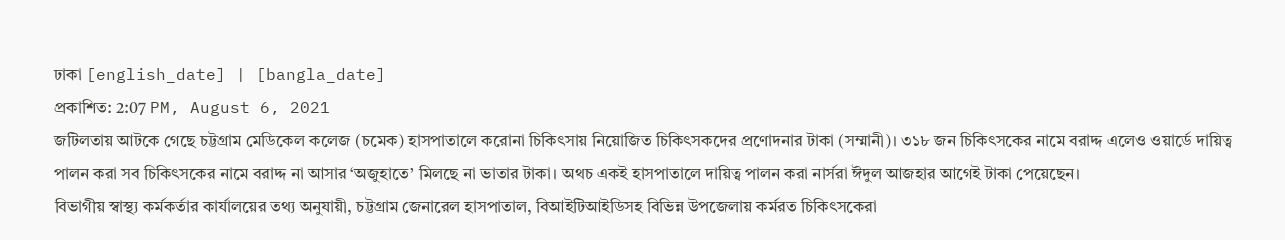ঢাকা [english_date] | [bangla_date]
প্রকাশিত: 2:07 PM, August 6, 2021
জটিলতায় আটকে গেছে চট্টগ্রাম মেডিকেল কলেজ (চমেক) হাসপাতালে করোনা চিকিৎসায় নিয়োজিত চিকিৎসকদের প্রণোদনার টাকা (সম্মানী)। ৩১৮ জন চিকিৎসকের নামে বরাদ্দ এলেও ওয়ার্ডে দায়িত্ব পালন করা সব চিকিৎসকের নামে বরাদ্দ না আসার ‘অজুহাতে’ মিলছে না ভাতার টাকা। অথচ একই হাসপাতালে দায়িত্ব পালন করা নার্সরা ঈদুল আজহার আগেই টাকা পেয়েছেন।
বিভাগীয় স্বাস্থ্য কর্মকর্তার কার্যালয়ের তথ্য অনুযায়ী, চট্টগ্রাম জেনারেল হাসপাতাল, বিআইটিআইডিসহ বিভিন্ন উপজেলায় কর্মরত চিকিৎসকেরা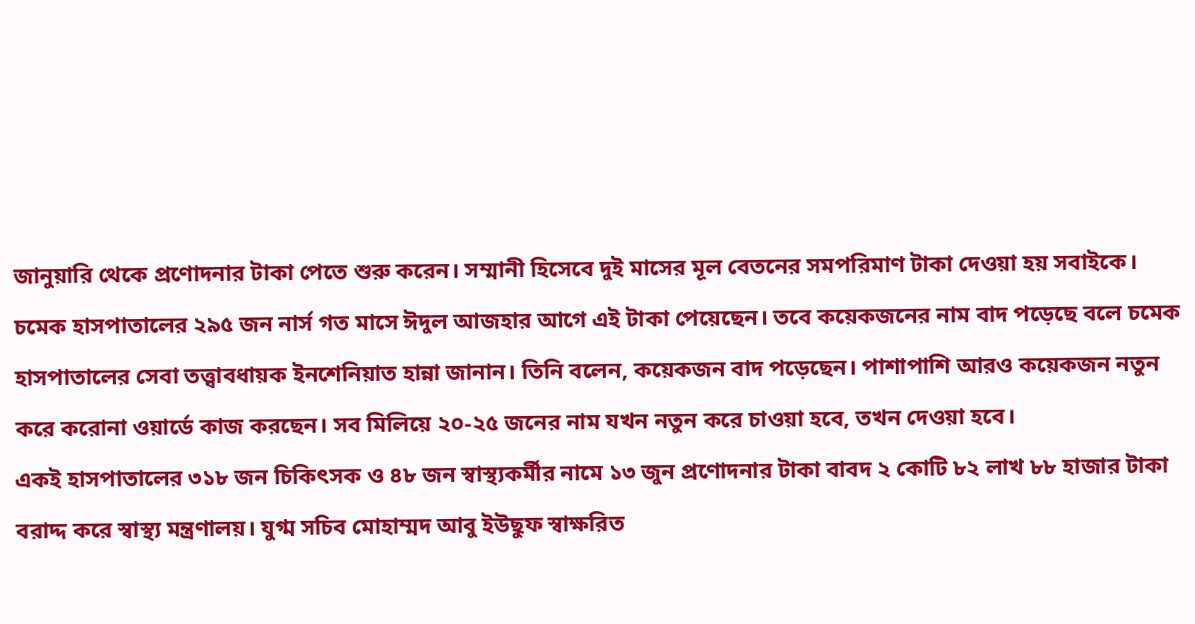জানুয়ারি থেকে প্রণোদনার টাকা পেতে শুরু করেন। সম্মানী হিসেবে দুই মাসের মূল বেতনের সমপরিমাণ টাকা দেওয়া হয় সবাইকে।
চমেক হাসপাতালের ২৯৫ জন নার্স গত মাসে ঈদুল আজহার আগে এই টাকা পেয়েছেন। তবে কয়েকজনের নাম বাদ পড়েছে বলে চমেক হাসপাতালের সেবা তত্ত্বাবধায়ক ইনশেনিয়াত হান্না জানান। তিনি বলেন, কয়েকজন বাদ পড়েছেন। পাশাপাশি আরও কয়েকজন নতুন করে করোনা ওয়ার্ডে কাজ করছেন। সব মিলিয়ে ২০-২৫ জনের নাম যখন নতুন করে চাওয়া হবে, তখন দেওয়া হবে।
একই হাসপাতালের ৩১৮ জন চিকিৎসক ও ৪৮ জন স্বাস্থ্যকর্মীর নামে ১৩ জুন প্রণোদনার টাকা বাবদ ২ কোটি ৮২ লাখ ৮৮ হাজার টাকা বরাদ্দ করে স্বাস্থ্য মন্ত্রণালয়। যুগ্ম সচিব মোহাম্মদ আবু ইউছুফ স্বাক্ষরিত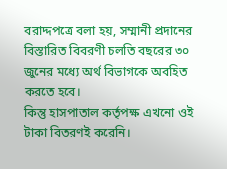বরাদ্দপত্রে বলা হয়, সম্মানী প্রদানের বিস্তারিত বিবরণী চলতি বছরের ৩০ জুনের মধ্যে অর্থ বিভাগকে অবহিত করতে হবে।
কিন্তু হাসপাতাল কর্তৃপক্ষ এখনো ওই টাকা বিতরণই করেনি।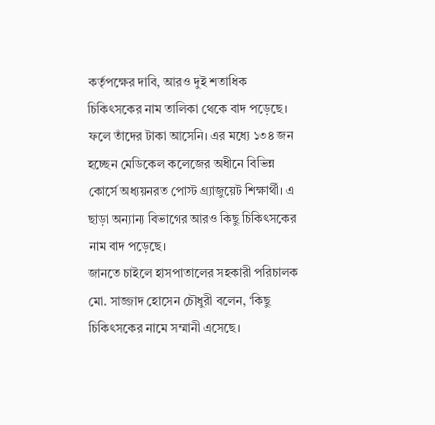কর্তৃপক্ষের দাবি, আরও দুই শতাধিক চিকিৎসকের নাম তালিকা থেকে বাদ পড়েছে। ফলে তাঁদের টাকা আসেনি। এর মধ্যে ১৩৪ জন হচ্ছেন মেডিকেল কলেজের অধীনে বিভিন্ন কোর্সে অধ্যয়নরত পোস্ট গ্র্যাজুয়েট শিক্ষার্থী। এ ছাড়া অন্যান্য বিভাগের আরও কিছু চিকিৎসকের নাম বাদ পড়েছে।
জানতে চাইলে হাসপাতালের সহকারী পরিচালক মো. সাজ্জাদ হোসেন চৌধুরী বলেন, ‘কিছু চিকিৎসকের নামে সম্মানী এসেছে।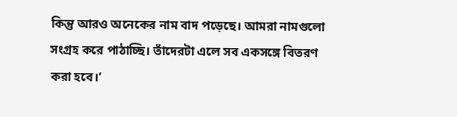কিন্তু আরও অনেকের নাম বাদ পড়েছে। আমরা নামগুলো সংগ্রহ করে পাঠাচ্ছি। তাঁদেরটা এলে সব একসঙ্গে বিতরণ করা হবে।’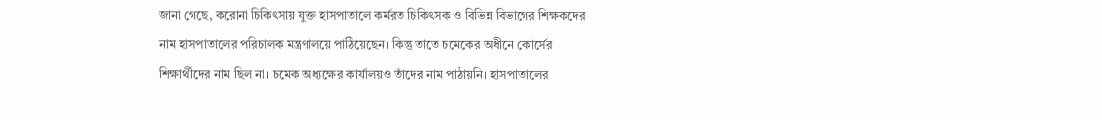জানা গেছে, করোনা চিকিৎসায় যুক্ত হাসপাতালে কর্মরত চিকিৎসক ও বিভিন্ন বিভাগের শিক্ষকদের নাম হাসপাতালের পরিচালক মন্ত্রণালয়ে পাঠিয়েছেন। কিন্তু তাতে চমেকের অধীনে কোর্সের শিক্ষার্থীদের নাম ছিল না। চমেক অধ্যক্ষের কার্যালয়ও তাঁদের নাম পাঠায়নি। হাসপাতালের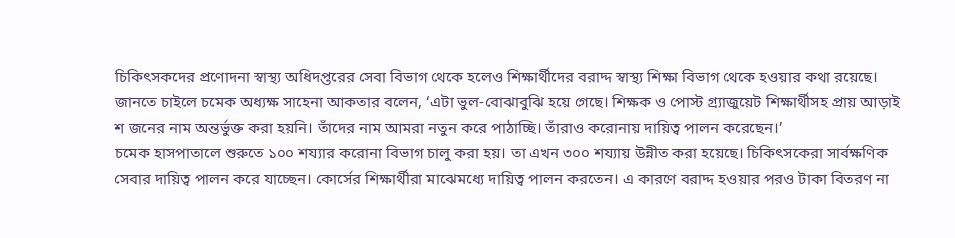চিকিৎসকদের প্রণোদনা স্বাস্থ্য অধিদপ্তরের সেবা বিভাগ থেকে হলেও শিক্ষার্থীদের বরাদ্দ স্বাস্থ্য শিক্ষা বিভাগ থেকে হওয়ার কথা রয়েছে।
জানতে চাইলে চমেক অধ্যক্ষ সাহেনা আকতার বলেন, ‘এটা ভুল-বোঝাবুঝি হয়ে গেছে। শিক্ষক ও পোস্ট গ্র্যাজুয়েট শিক্ষার্থীসহ প্রায় আড়াই শ জনের নাম অন্তর্ভুক্ত করা হয়নি। তাঁদের নাম আমরা নতুন করে পাঠাচ্ছি। তাঁরাও করোনায় দায়িত্ব পালন করেছেন।’
চমেক হাসপাতালে শুরুতে ১০০ শয্যার করোনা বিভাগ চালু করা হয়। তা এখন ৩০০ শয্যায় উন্নীত করা হয়েছে। চিকিৎসকেরা সার্বক্ষণিক সেবার দায়িত্ব পালন করে যাচ্ছেন। কোর্সের শিক্ষার্থীরা মাঝেমধ্যে দায়িত্ব পালন করতেন। এ কারণে বরাদ্দ হওয়ার পরও টাকা বিতরণ না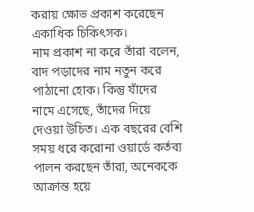করায় ক্ষোভ প্রকাশ করেছেন একাধিক চিকিৎসক।
নাম প্রকাশ না করে তাঁরা বলেন, বাদ পড়াদের নাম নতুন করে পাঠানো হোক। কিন্তু যাঁদের নামে এসেছে, তাঁদের দিয়ে দেওয়া উচিত। এক বছরের বেশি সময় ধরে করোনা ওয়ার্ডে কর্তব্য পালন করছেন তাঁরা, অনেককে আক্রান্ত হয়ে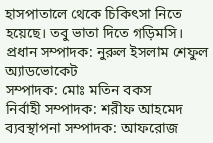হাসপাতালে থেকে চিকিৎসা নিতে হয়েছে। তবু ভাতা দিতে গড়িমসি।
প্রধান সম্পাদক: নুরুল ইসলাম শেফুল অ্যাডভোকেট
সম্পাদক: মোঃ মতিন বকস
নির্বাহী সম্পাদক: শরীফ আহমেদ
ব্যবস্থাপনা সম্পাদক: আফরোজ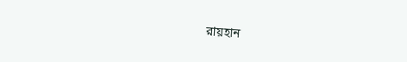রায়হান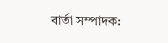বার্তা সম্পাদক: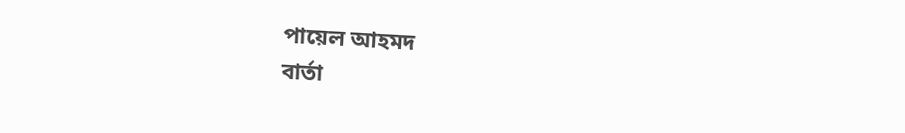পায়েল আহমদ
বার্তা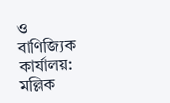ও বাণিজ্যিক কার্যালয়:
মল্লিক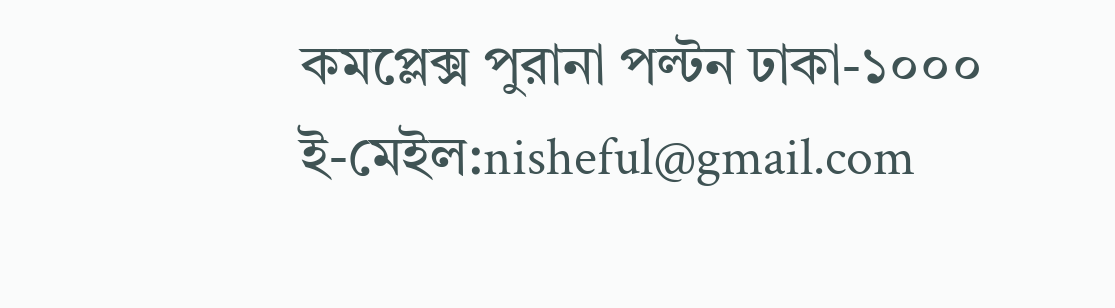কমপ্লেক্স পুরানা পল্টন ঢাকা-১০০০
ই-মেইল:nisheful@gmail.com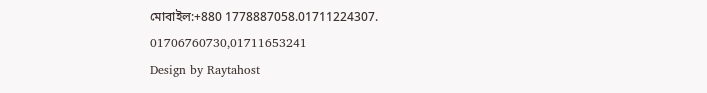মোবাইল:+880 1778887058.01711224307.
01706760730,01711653241
Design by Raytahost